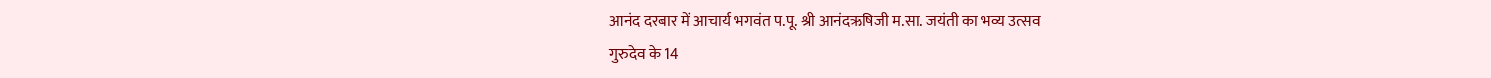आनंद दरबार में आचार्य भगवंत प.पू. श्री आनंदऋषिजी म.सा. जयंती का भव्य उत्सव
गुरुदेव के 14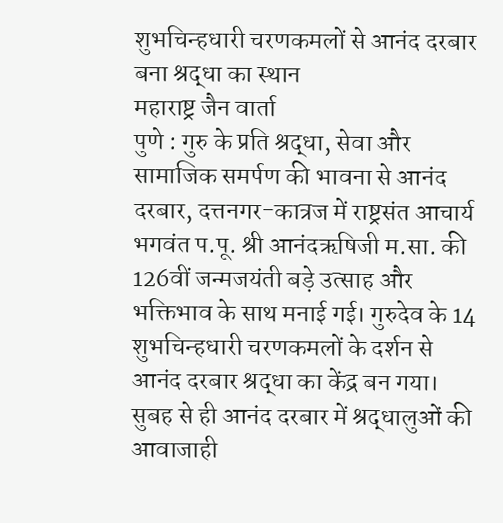शुभचिन्हधारी चरणकमलों से आनंद दरबार बना श्रद्धा का स्थान
महाराष्ट्र जैन वार्ता
पुणे : गुरु के प्रति श्रद्धा, सेवा और सामाजिक समर्पण की भावना से आनंद दरबार, दत्तनगर-कात्रज में राष्ट्रसंत आचार्य भगवंत प.पू. श्री आनंदऋषिजी म.सा. की 126वीं जन्मजयंती बड़े उत्साह और भक्तिभाव के साथ मनाई गई। गुरुदेव के 14 शुभचिन्हधारी चरणकमलों के दर्शन से आनंद दरबार श्रद्धा का केंद्र बन गया।
सुबह से ही आनंद दरबार में श्रद्धालुओं की आवाजाही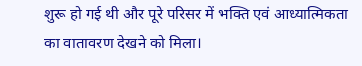शुरू हो गई थी और पूरे परिसर में भक्ति एवं आध्यात्मिकता का वातावरण देखने को मिला।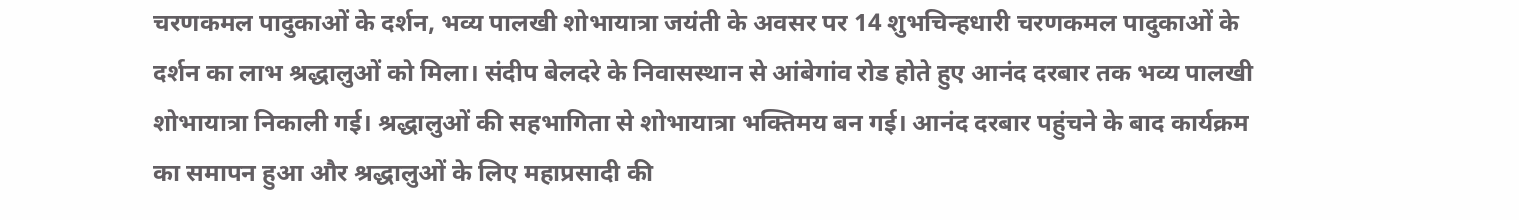चरणकमल पादुकाओं के दर्शन, भव्य पालखी शोभायात्रा जयंती के अवसर पर 14 शुभचिन्हधारी चरणकमल पादुकाओं के दर्शन का लाभ श्रद्धालुओं को मिला। संदीप बेलदरे के निवासस्थान से आंबेगांव रोड होते हुए आनंद दरबार तक भव्य पालखी शोभायात्रा निकाली गई। श्रद्धालुओं की सहभागिता से शोभायात्रा भक्तिमय बन गई। आनंद दरबार पहुंचने के बाद कार्यक्रम का समापन हुआ और श्रद्धालुओं के लिए महाप्रसादी की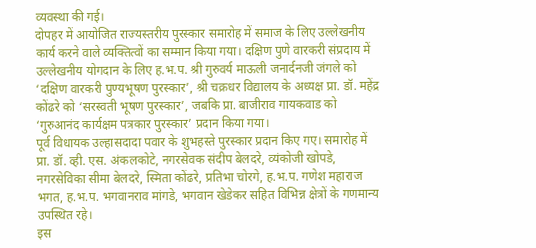व्यवस्था की गई।
दोपहर में आयोजित राज्यस्तरीय पुरस्कार समारोह में समाज के लिए उल्लेखनीय कार्य करने वाले व्यक्तित्वों का सम्मान किया गया। दक्षिण पुणे वारकरी संप्रदाय में उल्लेखनीय योगदान के लिए ह.भ.प. श्री गुरुवर्य माऊली जनार्दनजी जंगले को ‘दक्षिण वारकरी पुण्यभूषण पुरस्कार’, श्री चक्रधर विद्यालय के अध्यक्ष प्रा. डॉ. महेंद्र कोंढरे को ‘सरस्वती भूषण पुरस्कार’, जबकि प्रा. बाजीराव गायकवाड को ‘गुरुआनंद कार्यक्षम पत्रकार पुरस्कार’ प्रदान किया गया।
पूर्व विधायक उल्हासदादा पवार के शुभहस्ते पुरस्कार प्रदान किए गए। समारोह में प्रा. डॉ. व्ही. एस. अंकलकोटे, नगरसेवक संदीप बेलदरे, व्यंकोजी खोपडे, नगरसेविका सीमा बेलदरे, स्मिता कोंढरे, प्रतिभा चोरगे, ह.भ.प. गणेश महाराज भगत, ह.भ.प. भगवानराव मांगडे, भगवान खेडेकर सहित विभिन्न क्षेत्रों के गणमान्य उपस्थित रहे।
इस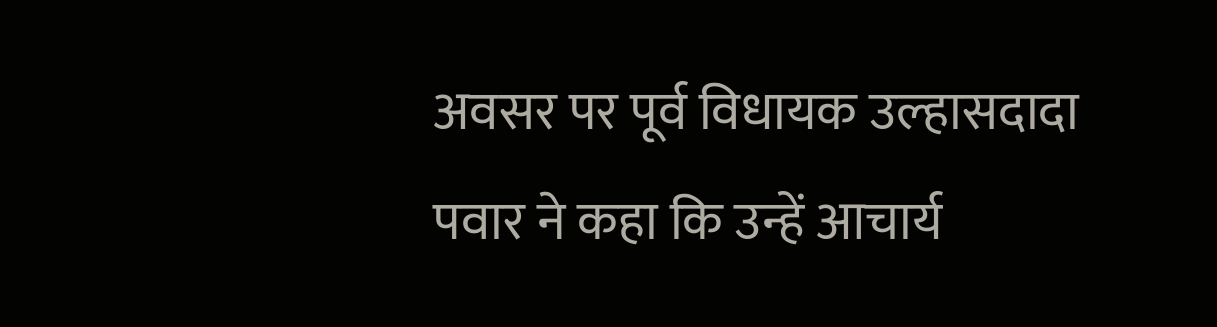अवसर पर पूर्व विधायक उल्हासदादा पवार ने कहा कि उन्हें आचार्य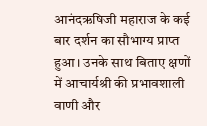आनंदऋषिजी महाराज के कई बार दर्शन का सौभाग्य प्राप्त हुआ। उनके साथ बिताए क्षणों में आचार्यश्री की प्रभावशाली वाणी और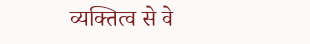व्यक्तित्व से वे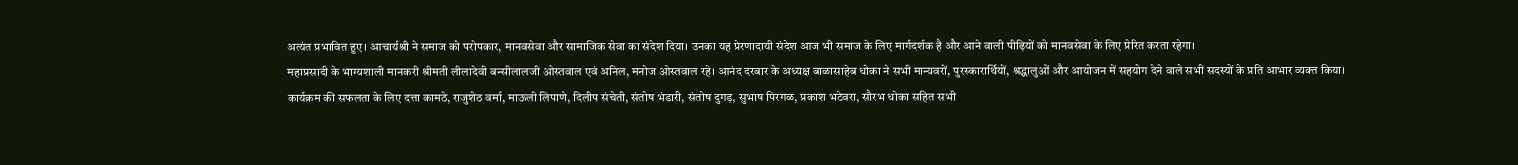अत्यंत प्रभावित हुए। आचार्यश्री ने समाज को परोपकार, मानवसेवा और सामाजिक सेवा का संदेश दिया। उनका यह प्रेरणादायी संदेश आज भी समाज के लिए मार्गदर्शक है और आने वाली पीढ़ियों को मानवसेवा के लिए प्रेरित करता रहेगा।
महाप्रसादी के भाग्यशाली मानकरी श्रीमती लीलादेवी बन्सीलालजी ओस्तवाल एवं अनिल, मनोज ओस्तवाल रहे। आनंद दरबार के अध्यक्ष बाळासाहेब धोका ने सभी मान्यवरों, पुरस्कारार्थियों, श्रद्धालुओं और आयोजन में सहयोग देने वाले सभी सदस्यों के प्रति आभार व्यक्त किया।
कार्यक्रम की सफलता के लिए दत्ता कामठे, राजुशेठ वर्मा, माऊली लिपाणे, दिलीप संचेती, संतोष भंडारी, संतोष दुगड़, सुभाष पिरगळ, प्रकाश भटेवरा, सौरभ धोका सहित सभी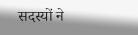सदस्यों ने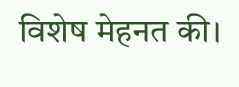विशेष मेहनत की।